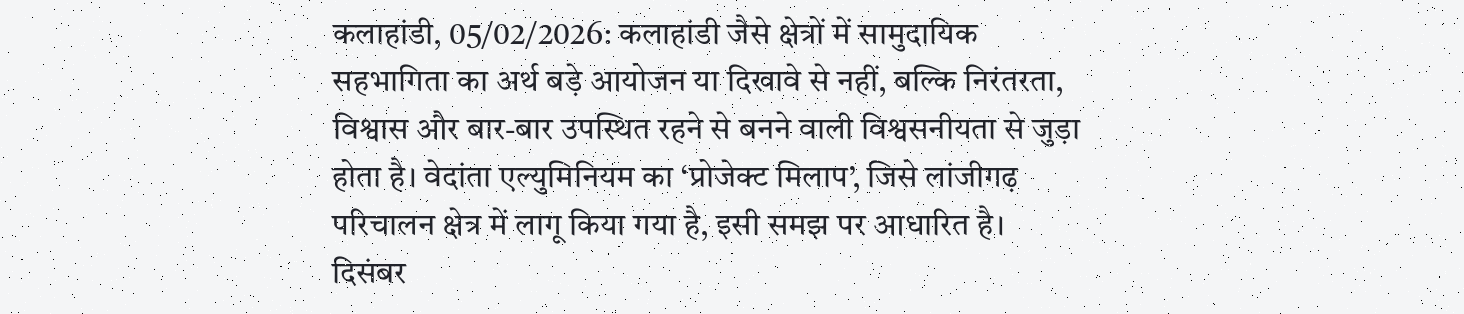कलाहांडी, 05/02/2026: कलाहांडी जैसे क्षेत्रों में सामुदायिक सहभागिता का अर्थ बड़े आयोजन या दिखावे से नहीं, बल्कि निरंतरता, विश्वास और बार-बार उपस्थित रहने से बनने वाली विश्वसनीयता से जुड़ा होता है। वेदांता एल्युमिनियम का ‘प्रोजेक्ट मिलाप’, जिसे लांजीगढ़ परिचालन क्षेत्र में लागू किया गया है, इसी समझ पर आधारित है।
दिसंबर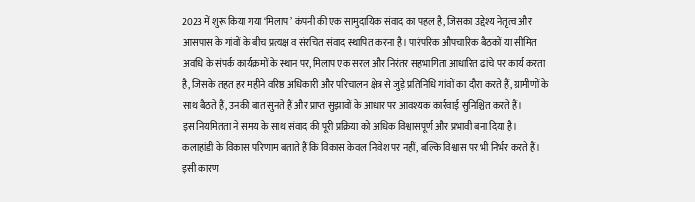2023 में शुरू किया गया ‘मिलाप’ कंपनी की एक सामुदायिक संवाद का पहल है, जिसका उद्देश्य नेतृत्व और आसपास के गांवों के बीच प्रत्यक्ष व संरचित संवाद स्थापित करना है। पारंपरिक औपचारिक बैठकों या सीमित अवधि के संपर्क कार्यक्रमों के स्थान पर, मिलाप एक सरल और निरंतर सहभागिता आधारित ढांचे पर कार्य करता है, जिसके तहत हर महीने वरिष्ठ अधिकारी और परिचालन क्षेत्र से जुड़े प्रतिनिधि गांवों का दौरा करते हैं, ग्रामीणों के साथ बैठते हैं, उनकी बात सुनते हैं और प्राप्त सुझावों के आधार पर आवश्यक कार्रवाई सुनिश्चित करते हैं।
इस नियमितता ने समय के साथ संवाद की पूरी प्रक्रिया को अधिक विश्वासपूर्ण और प्रभावी बना दिया है।
कलाहांडी के विकास परिणाम बताते हैं कि विकास केवल निवेश पर नहीं, बल्कि विश्वास पर भी निर्भर करते हैं। इसी कारण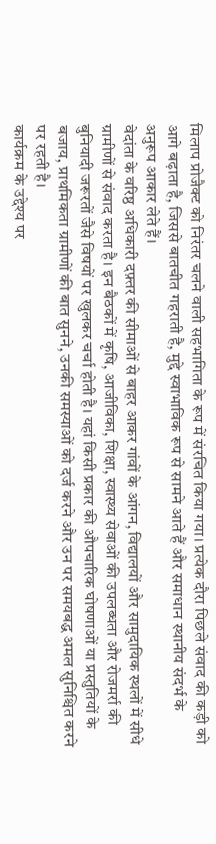मिलाप प्रोजैक्ट को निरंतर चलने वाली सहभागिता के रूप में संरचित किया गया। प्रत्येक दौरा पिछले संवाद की कड़ी को आगे बढ़ाता है, जिससे बातचीत गहराती है, मुद्दे स्वाभाविक रूप से सामने आते हैं और समाधान स्थानीय संदर्भ के अनुरूप आकार लेते हैं।
वेदांता के वरिष्ठ अधिकारी दफ़्तर की सीमाओं से बाहर आकर गांवों के आंगन, विद्यालयों और सामुदायिक स्थलों में सीधे ग्रामीणों से संवाद करता है। इन बैठकों में कृषि, आजीविका, शिक्षा, स्वास्थ्य सेवाओं की उपलब्धता और रोजमर्रा की बुनियादी जरूरतों जैसे विषयों पर खुलकर चर्चा होती है। यहां किसी प्रकार की औपचारिक घोषणाओं या प्रस्तुतियों के बजाय, प्राथमिकता ग्रामीणों की बात सुनने, उनकी समस्याओं को दर्ज करने और उन पर समयबद्ध अमल सुनिश्चित करने पर रहती है।
कार्यक्रम के उद्देश्य पर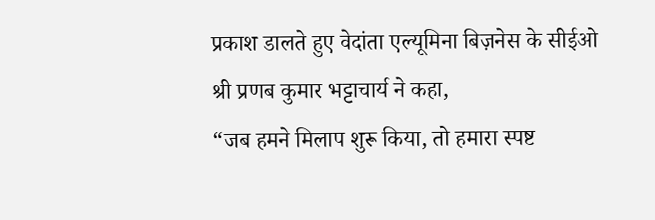प्रकाश डालते हुए वेदांता एल्यूमिना बिज़नेस के सीईओ श्री प्रणब कुमार भट्टाचार्य ने कहा,
“जब हमने मिलाप शुरू किया, तो हमारा स्पष्ट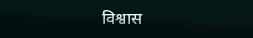विश्वास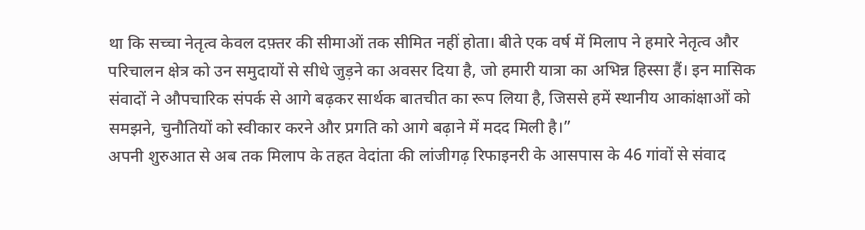था कि सच्चा नेतृत्व केवल दफ़्तर की सीमाओं तक सीमित नहीं होता। बीते एक वर्ष में मिलाप ने हमारे नेतृत्व और परिचालन क्षेत्र को उन समुदायों से सीधे जुड़ने का अवसर दिया है, जो हमारी यात्रा का अभिन्न हिस्सा हैं। इन मासिक संवादों ने औपचारिक संपर्क से आगे बढ़कर सार्थक बातचीत का रूप लिया है, जिससे हमें स्थानीय आकांक्षाओं को समझने, चुनौतियों को स्वीकार करने और प्रगति को आगे बढ़ाने में मदद मिली है।”
अपनी शुरुआत से अब तक मिलाप के तहत वेदांता की लांजीगढ़ रिफाइनरी के आसपास के 46 गांवों से संवाद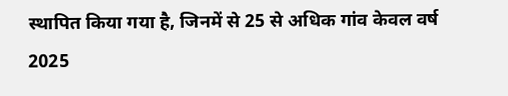स्थापित किया गया है, जिनमें से 25 से अधिक गांव केवल वर्ष 2025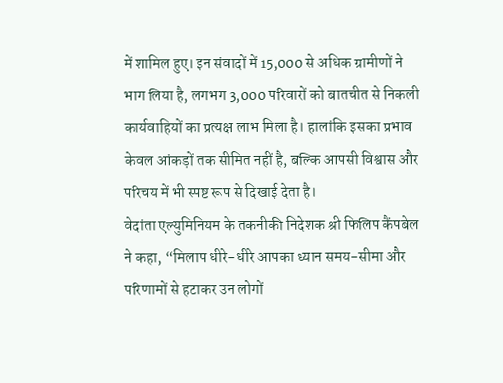में शामिल हुए। इन संवादों में 15,000 से अधिक ग्रामीणों ने भाग लिया है, लगभग 3,000 परिवारों को बातचीत से निकली कार्यवाहियों का प्रत्यक्ष लाभ मिला है। हालांकि इसका प्रभाव केवल आंकड़ों तक सीमित नहीं है, बल्कि आपसी विश्वास और परिचय में भी स्पष्ट रूप से दिखाई देता है।
वेदांता एल्युमिनियम के तकनीकी निदेशक श्री फिलिप कैंपबेल ने कहा, “मिलाप धीरे-धीरे आपका ध्यान समय-सीमा और परिणामों से हटाकर उन लोगों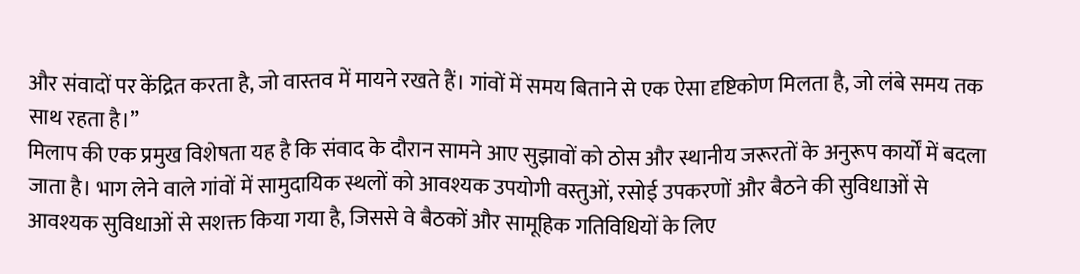और संवादों पर केंद्रित करता है, जो वास्तव में मायने रखते हैं। गांवों में समय बिताने से एक ऐसा दृष्टिकोण मिलता है, जो लंबे समय तक साथ रहता है।”
मिलाप की एक प्रमुख विशेषता यह है कि संवाद के दौरान सामने आए सुझावों को ठोस और स्थानीय जरूरतों के अनुरूप कार्यों में बदला जाता है। भाग लेने वाले गांवों में सामुदायिक स्थलों को आवश्यक उपयोगी वस्तुओं, रसोई उपकरणों और बैठने की सुविधाओं से आवश्यक सुविधाओं से सशक्त किया गया है, जिससे वे बैठकों और सामूहिक गतिविधियों के लिए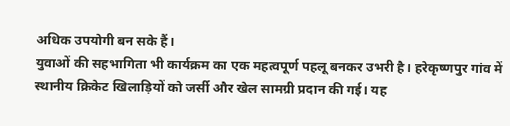अधिक उपयोगी बन सके हैं।
युवाओं की सहभागिता भी कार्यक्रम का एक महत्वपूर्ण पहलू बनकर उभरी है। हरेकृष्णपुर गांव में स्थानीय क्रिकेट खिलाड़ियों को जर्सी और खेल सामग्री प्रदान की गई। यह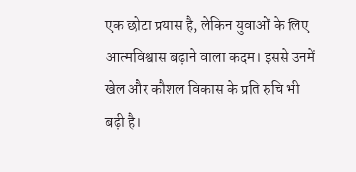एक छोटा प्रयास है, लेकिन युवाओं के लिए आत्मविश्वास बढ़ाने वाला कदम। इससे उनमें खेल और कौशल विकास के प्रति रुचि भी बढ़ी है।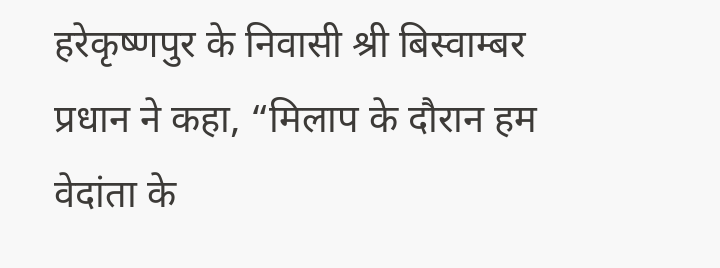हरेकृष्णपुर के निवासी श्री बिस्वाम्बर प्रधान ने कहा, “मिलाप के दौरान हम वेदांता के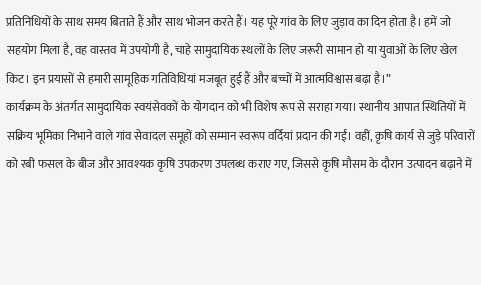प्रतिनिधियों के साथ समय बिताते हैं और साथ भोजन करते हैं। यह पूरे गांव के लिए जुड़ाव का दिन होता है। हमें जो सहयोग मिला है, वह वास्तव में उपयोगी है, चाहे सामुदायिक स्थलों के लिए जरूरी सामान हो या युवाओं के लिए खेल किट। इन प्रयासों से हमारी सामूहिक गतिविधियां मजबूत हुई हैं और बच्चों में आत्मविश्वास बढ़ा है।”
कार्यक्रम के अंतर्गत सामुदायिक स्वयंसेवकों के योगदान को भी विशेष रूप से सराहा गया। स्थानीय आपात स्थितियों में सक्रिय भूमिका निभाने वाले गांव सेवादल समूहों को सम्मान स्वरूप वर्दियां प्रदान की गईं। वहीं, कृषि कार्य से जुड़े परिवारों को रबी फसल के बीज और आवश्यक कृषि उपकरण उपलब्ध कराए गए, जिससे कृषि मौसम के दौरान उत्पादन बढ़ाने में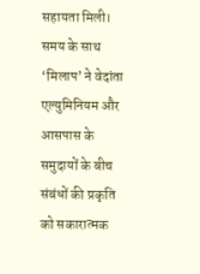सहायता मिली।
समय के साथ ‘मिलाप’ ने वेदांता एल्युमिनियम और आसपास के समुदायों के बीच संबंधों की प्रकृति को सकारात्मक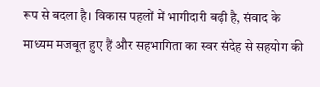रूप से बदला है। विकास पहलों में भागीदारी बढ़ी है, संवाद के माध्यम मजबूत हुए हैं और सहभागिता का स्वर संदेह से सहयोग की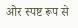ओर स्पष्ट रूप से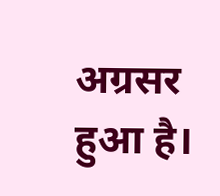अग्रसर हुआ है।